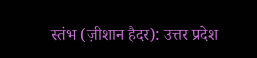स्तंभ (ज़ीशान हैदर): उत्तर प्रदेश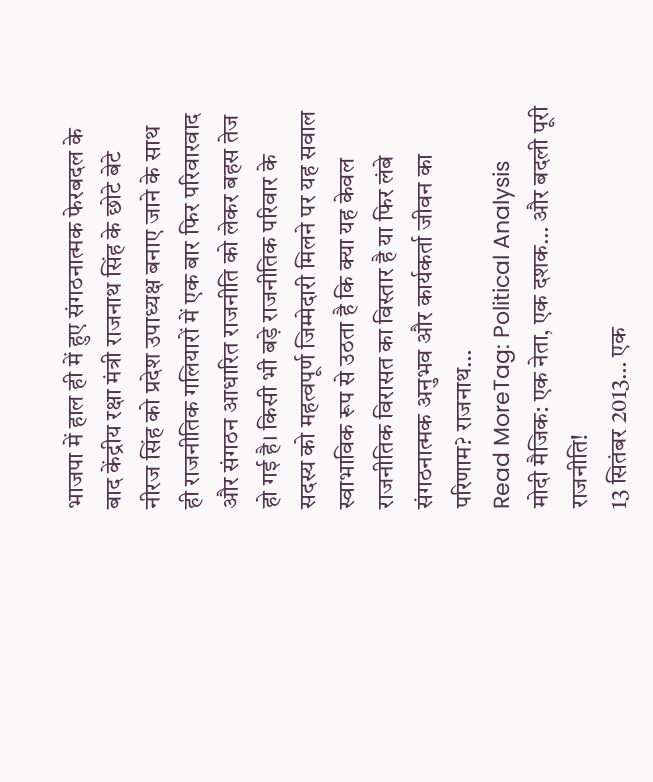भाजपा में हाल ही में हुए संगठनात्मक फेरबदल के बाद केंद्रीय रक्षा मंत्री राजनाथ सिंह के छोटे बेटे नीरज सिंह को प्रदेश उपाध्यक्ष बनाए जाने के साथ ही राजनीतिक गलियारों में एक बार फिर परिवारवाद और संगठन आधारित राजनीति को लेकर बहस तेज हो गई है। किसी भी बड़े राजनीतिक परिवार के सदस्य को महत्वपूर्ण जिम्मेदारी मिलने पर यह सवाल स्वाभाविक रूप से उठता है कि क्या यह केवल राजनीतिक विरासत का विस्तार है या फिर लंबे संगठनात्मक अनुभव और कार्यकर्ता जीवन का परिणाम? राजनाथ…
Read MoreTag: Political Analysis
मोदी मैजिक: एक नेता, एक दशक… और बदली पूरी राजनीति!
13 सितंबर 2013… एक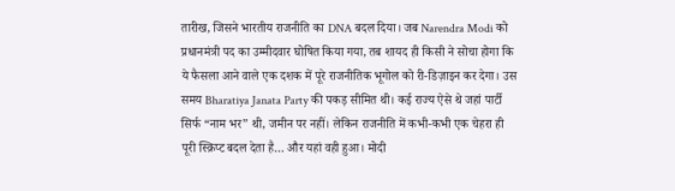तारीख, जिसने भारतीय राजनीति का DNA बदल दिया। जब Narendra Modi को प्रधानमंत्री पद का उम्मीदवार घोषित किया गया, तब शायद ही किसी ने सोचा होगा कि ये फैसला आने वाले एक दशक में पूरे राजनीतिक भूगोल को री-डिज़ाइन कर देगा। उस समय Bharatiya Janata Party की पकड़ सीमित थी। कई राज्य ऐसे थे जहां पार्टी सिर्फ “नाम भर” थी, जमीन पर नहीं। लेकिन राजनीति में कभी-कभी एक चेहरा ही पूरी स्क्रिप्ट बदल देता है… और यहां वही हुआ। मोदी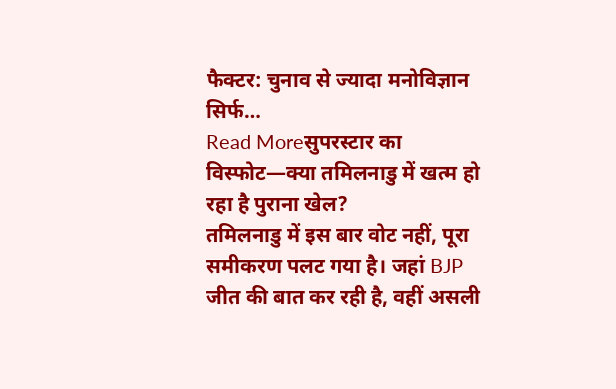फैक्टर: चुनाव से ज्यादा मनोविज्ञान सिर्फ…
Read Moreसुपरस्टार का विस्फोट—क्या तमिलनाडु में खत्म हो रहा है पुराना खेल?
तमिलनाडु में इस बार वोट नहीं, पूरा समीकरण पलट गया है। जहां BJP जीत की बात कर रही है, वहीं असली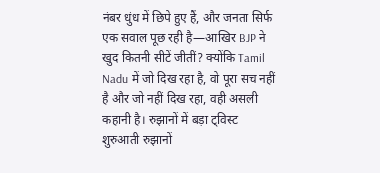नंबर धुंध में छिपे हुए हैं, और जनता सिर्फ एक सवाल पूछ रही है—आखिर BJP ने खुद कितनी सीटें जीतीं? क्योंकि Tamil Nadu में जो दिख रहा है, वो पूरा सच नहीं है और जो नहीं दिख रहा, वही असली कहानी है। रुझानों में बड़ा ट्विस्ट शुरुआती रुझानों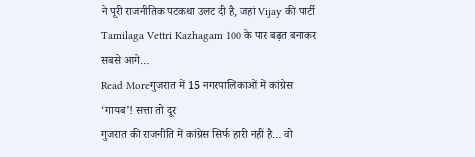ने पूरी राजनीतिक पटकथा उलट दी है, जहां Vijay की पार्टी Tamilaga Vettri Kazhagam 100 के पार बढ़त बनाकर सबसे आगे…
Read Moreगुजरात में 15 नगरपालिकाओं में कांग्रेस ‘गायब’! सत्ता तो दूर
गुजरात की राजनीति में कांग्रेस सिर्फ हारी नहीं है… वो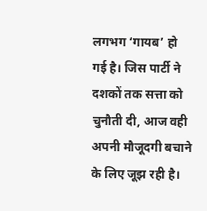लगभग ‘गायब’ हो गई है। जिस पार्टी ने दशकों तक सत्ता को चुनौती दी, आज वही अपनी मौजूदगी बचाने के लिए जूझ रही है।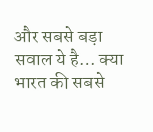और सबसे बड़ा सवाल ये है… क्या भारत की सबसे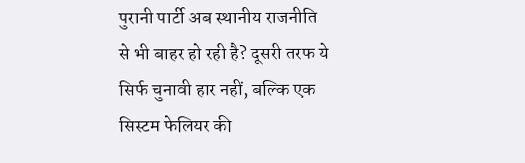पुरानी पार्टी अब स्थानीय राजनीति से भी बाहर हो रही है? दूसरी तरफ ये सिर्फ चुनावी हार नहीं, बल्कि एक सिस्टम फेलियर की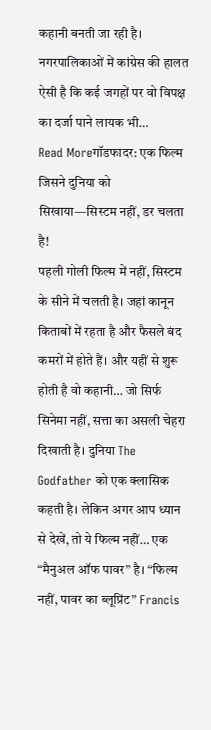कहानी बनती जा रही है। नगरपालिकाओं में कांग्रेस की हालत ऐसी है कि कई जगहों पर वो विपक्ष का दर्जा पाने लायक भी…
Read Moreगॉडफादर: एक फिल्म जिसने दुनिया को सिखाया—सिस्टम नहीं, डर चलता है!
पहली गोली फिल्म में नहीं, सिस्टम के सीने में चलती है। जहां कानून किताबों में रहता है और फैसले बंद कमरों में होते हैं। और यहीं से शुरू होती है वो कहानी… जो सिर्फ सिनेमा नहीं, सत्ता का असली चेहरा दिखाती है। दुनिया The Godfather को एक क्लासिक कहती है। लेकिन अगर आप ध्यान से देखें, तो ये फिल्म नहीं… एक “मैनुअल ऑफ पावर” है। “फिल्म नहीं, पावर का ब्लूप्रिंट” Francis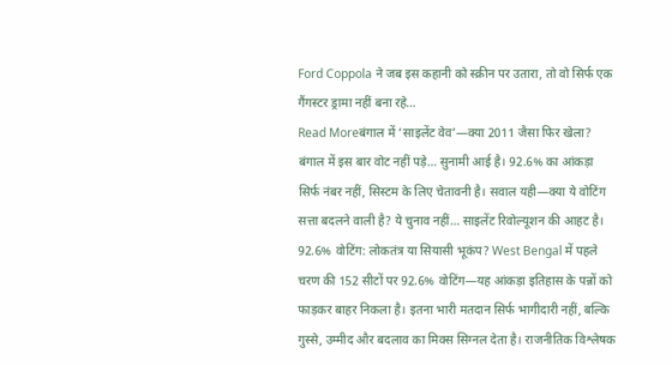Ford Coppola ने जब इस कहानी को स्क्रीन पर उतारा, तो वो सिर्फ एक गैंगस्टर ड्रामा नहीं बना रहे…
Read Moreबंगाल में ‘साइलेंट वेव’—क्या 2011 जैसा फिर खेला?
बंगाल में इस बार वोट नहीं पड़े… सुनामी आई है। 92.6% का आंकड़ा सिर्फ नंबर नहीं, सिस्टम के लिए चेतावनी है। सवाल यही—क्या ये वोटिंग सत्ता बदलने वाली है? ये चुनाव नहीं… साइलेंट रिवोल्यूशन की आहट है। 92.6% वोटिंग: लोकतंत्र या सियासी भूकंप? West Bengal में पहले चरण की 152 सीटों पर 92.6% वोटिंग—यह आंकड़ा इतिहास के पन्नों को फाड़कर बाहर निकला है। इतना भारी मतदान सिर्फ भागीदारी नहीं, बल्कि गुस्से, उम्मीद और बदलाव का मिक्स सिग्नल देता है। राजनीतिक विश्लेषक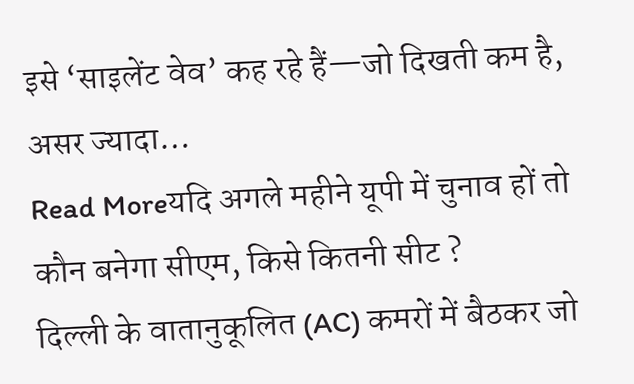इसे ‘साइलेंट वेव’ कह रहे हैं—जो दिखती कम है, असर ज्यादा…
Read Moreयदि अगले महीने यूपी में चुनाव हों तो कौन बनेगा सीएम, किसे कितनी सीट ?
दिल्ली के वातानुकूलित (AC) कमरों में बैठकर जो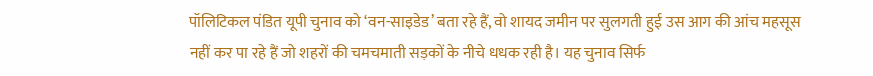पॉलिटिकल पंडित यूपी चुनाव को ‘वन-साइडेड’ बता रहे हैं, वो शायद जमीन पर सुलगती हुई उस आग की आंच महसूस नहीं कर पा रहे हैं जो शहरों की चमचमाती सड़कों के नीचे धधक रही है। यह चुनाव सिर्फ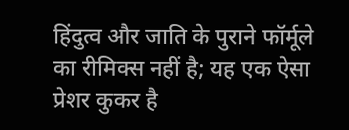हिंदुत्व और जाति के पुराने फॉर्मूले का रीमिक्स नहीं है; यह एक ऐसा प्रेशर कुकर है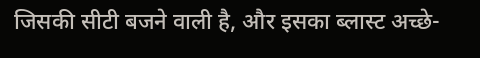जिसकी सीटी बजने वाली है, और इसका ब्लास्ट अच्छे-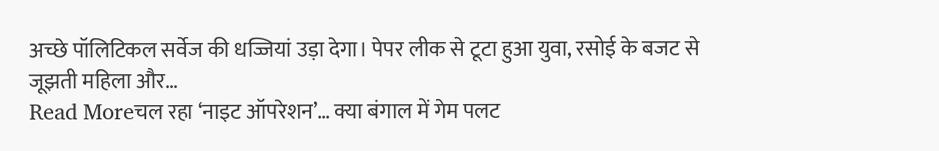अच्छे पॉलिटिकल सर्वेज की धज्जियां उड़ा देगा। पेपर लीक से टूटा हुआ युवा, रसोई के बजट से जूझती महिला और…
Read Moreचल रहा ‘नाइट ऑपरेशन’… क्या बंगाल में गेम पलट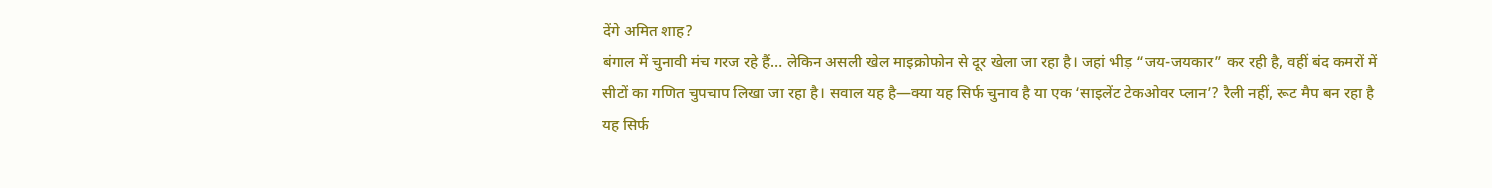देंगे अमित शाह?
बंगाल में चुनावी मंच गरज रहे हैं… लेकिन असली खेल माइक्रोफोन से दूर खेला जा रहा है। जहां भीड़ “जय-जयकार” कर रही है, वहीं बंद कमरों में सीटों का गणित चुपचाप लिखा जा रहा है। सवाल यह है—क्या यह सिर्फ चुनाव है या एक ‘साइलेंट टेकओवर प्लान’? रैली नहीं, रूट मैप बन रहा है यह सिर्फ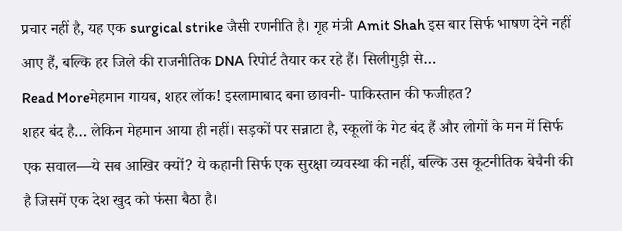प्रचार नहीं है, यह एक surgical strike जैसी रणनीति है। गृह मंत्री Amit Shah इस बार सिर्फ भाषण देने नहीं आए हैं, बल्कि हर जिले की राजनीतिक DNA रिपोर्ट तैयार कर रहे हैं। सिलीगुड़ी से…
Read Moreमेहमान गायब, शहर लॉक! इस्लामाबाद बना छावनी- पाकिस्तान की फजीहत?
शहर बंद है… लेकिन मेहमान आया ही नहीं। सड़कों पर सन्नाटा है, स्कूलों के गेट बंद हैं और लोगों के मन में सिर्फ एक सवाल—ये सब आखिर क्यों? ये कहानी सिर्फ एक सुरक्षा व्यवस्था की नहीं, बल्कि उस कूटनीतिक बेचैनी की है जिसमें एक देश खुद को फंसा बैठा है।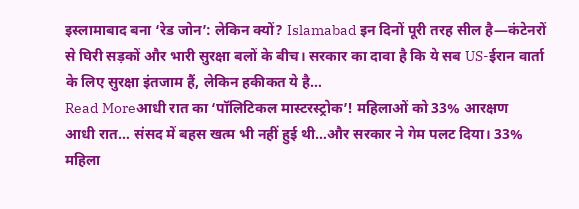इस्लामाबाद बना ‘रेड जोन’: लेकिन क्यों? Islamabad इन दिनों पूरी तरह सील है—कंटेनरों से घिरी सड़कों और भारी सुरक्षा बलों के बीच। सरकार का दावा है कि ये सब US-ईरान वार्ता के लिए सुरक्षा इंतजाम हैं, लेकिन हकीकत ये है…
Read Moreआधी रात का ‘पॉलिटिकल मास्टरस्ट्रोक’! महिलाओं को 33% आरक्षण
आधी रात… संसद में बहस खत्म भी नहीं हुई थी…और सरकार ने गेम पलट दिया। 33% महिला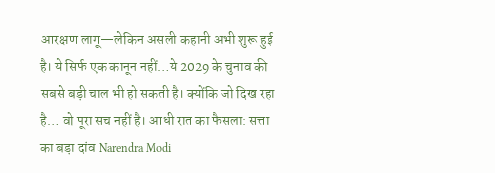आरक्षण लागू—लेकिन असली कहानी अभी शुरू हुई है। ये सिर्फ एक कानून नहीं…ये 2029 के चुनाव की सबसे बड़ी चाल भी हो सकती है। क्योंकि जो दिख रहा है… वो पूरा सच नहीं है। आधी रात का फैसला: सत्ता का बड़ा दांव Narendra Modi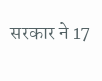सरकार ने 17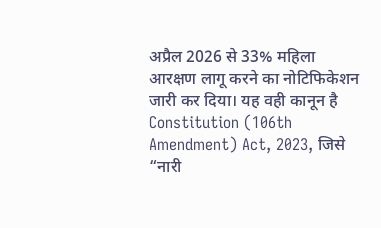अप्रैल 2026 से 33% महिला आरक्षण लागू करने का नोटिफिकेशन जारी कर दिया। यह वही कानून है Constitution (106th Amendment) Act, 2023, जिसे “नारी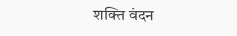शक्ति वंदन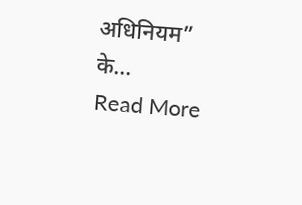अधिनियम” के…
Read More